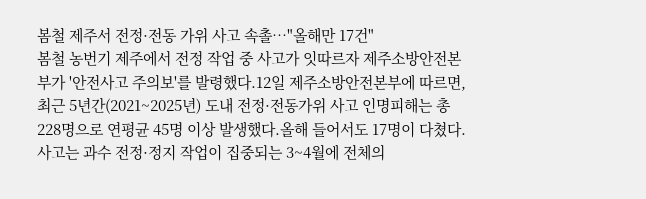봄철 제주서 전정·전동 가위 사고 속촐…"올해만 17건"
봄철 농번기 제주에서 전정 작업 중 사고가 잇따르자 제주소방안전본부가 '안전사고 주의보'를 발령했다.12일 제주소방안전본부에 따르면, 최근 5년간(2021~2025년) 도내 전정·전동가위 사고 인명피해는 총 228명으로 연평균 45명 이상 발생했다.올해 들어서도 17명이 다쳤다.사고는 과수 전정·정지 작업이 집중되는 3~4월에 전체의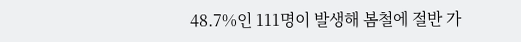48.7%인 111명이 발생해 봄철에 절반 가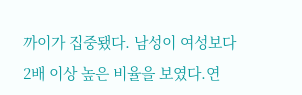까이가 집중됐다. 남성이 여성보다 2배 이상 높은 비율을 보였다.연